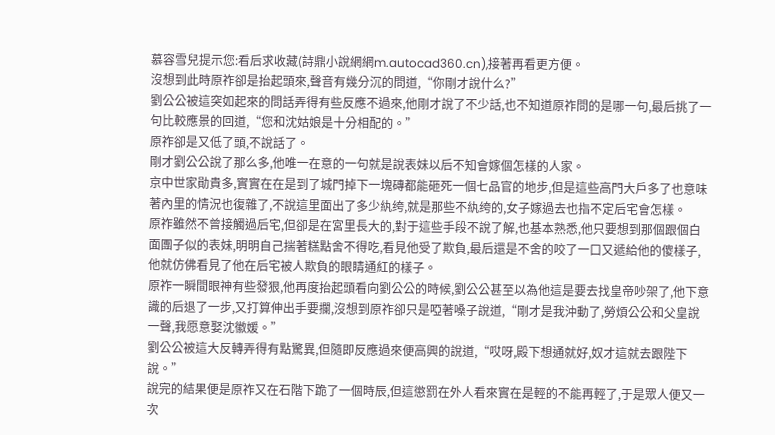慕容雪兒提示您:看后求收藏(詩鼎小說網網m.autocad360.cn),接著再看更方便。
沒想到此時原祚卻是抬起頭來,聲音有幾分沉的問道,“你剛才說什么?”
劉公公被這突如起來的問話弄得有些反應不過來,他剛才說了不少話,也不知道原祚問的是哪一句,最后挑了一句比較應景的回道,“您和沈姑娘是十分相配的。”
原祚卻是又低了頭,不說話了。
剛才劉公公說了那么多,他唯一在意的一句就是說表妹以后不知會嫁個怎樣的人家。
京中世家勛貴多,實實在在是到了城門掉下一塊磚都能砸死一個七品官的地步,但是這些高門大戶多了也意味著內里的情況也復雜了,不說這里面出了多少紈绔,就是那些不紈绔的,女子嫁過去也指不定后宅會怎樣。
原祚雖然不曾接觸過后宅,但卻是在宮里長大的,對于這些手段不說了解,也基本熟悉,他只要想到那個跟個白面團子似的表妹,明明自己揣著糕點舍不得吃,看見他受了欺負,最后還是不舍的咬了一口又遞給他的傻樣子,他就仿佛看見了他在后宅被人欺負的眼睛通紅的樣子。
原祚一瞬間眼神有些發狠,他再度抬起頭看向劉公公的時候,劉公公甚至以為他這是要去找皇帝吵架了,他下意識的后退了一步,又打算伸出手要攔,沒想到原祚卻只是啞著嗓子說道,“剛才是我沖動了,勞煩公公和父皇說一聲,我愿意娶沈徽媛。”
劉公公被這大反轉弄得有點驚異,但隨即反應過來便高興的說道,“哎呀,殿下想通就好,奴才這就去跟陛下說。”
說完的結果便是原祚又在石階下跪了一個時辰,但這懲罰在外人看來實在是輕的不能再輕了,于是眾人便又一次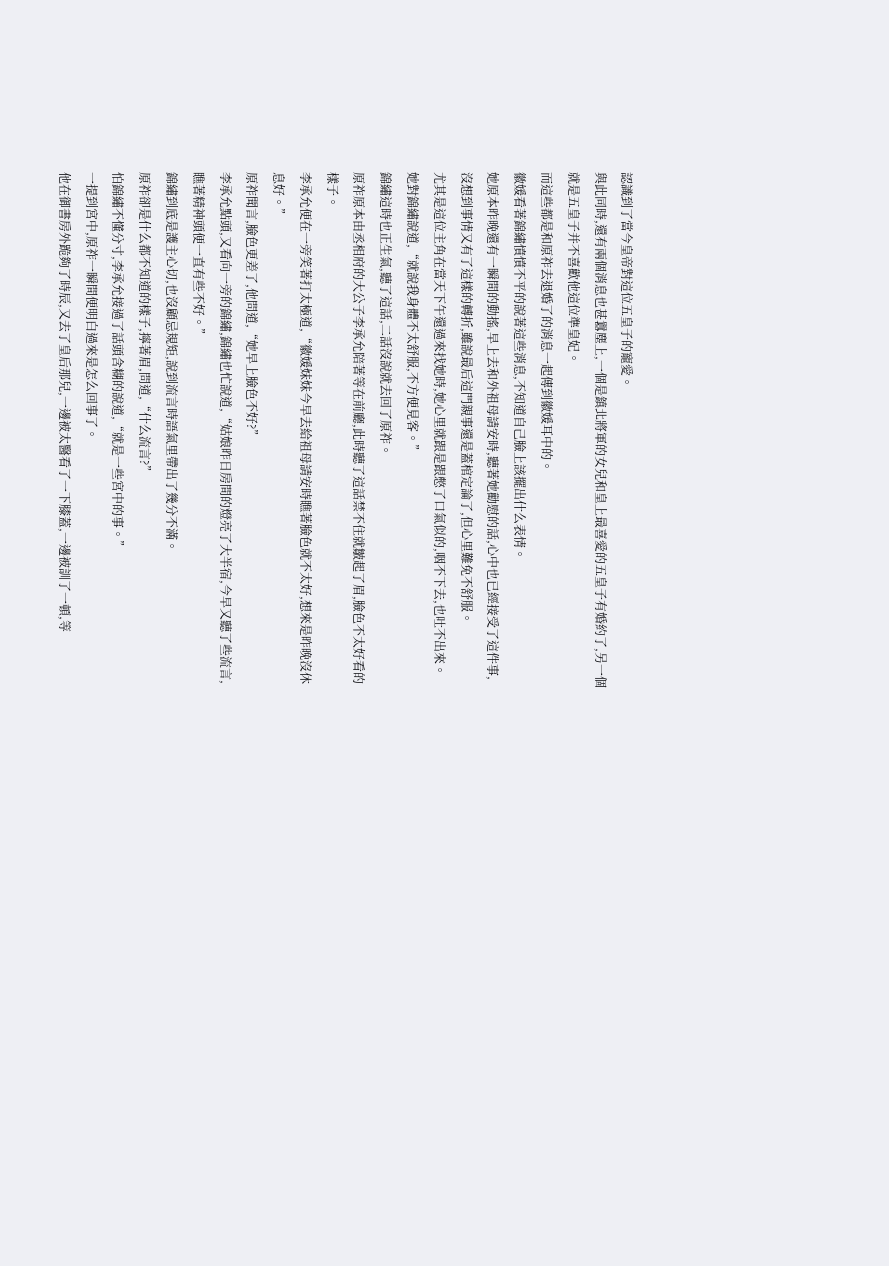認識到了當今皇帝對這位五皇子的寵愛。
與此同時,還有兩個消息也甚囂塵上,一個是鎮北將軍的女兒和皇上最喜愛的五皇子有婚約了,另一個就是五皇子并不喜歡他這位準皇妃。
而這些都是和原祚去退婚了的消息一起傳到徽媛耳中的。
徽媛看著錦繡憤憤不平的說著這些消息,不知道自己臉上該擺出什么表情。
她原本昨晚還有一瞬間的動搖,早上去和外祖母請安時,聽著她勸慰的話,心中也已經接受了這件事,沒想到事情又有了這樣的轉折,雖說最后這門親事還是蓋棺定論了,但心里難免不舒服。
尤其是這位主角在當天下午還過來找她時,她心里就跟是跟憋了口氣似的,咽不下去,也吐不出來。
她對錦繡說道,“就說我身體不太舒服,不方便見客。”
錦繡這時也正生氣,聽了這話,二話沒說就去回了原祚。
原祚原本由丞相府的大公子李承允陪著等在前廳,此時聽了這話禁不住就皺起了眉,臉色不太好看的樣子。
李承允便在一旁笑著打太極道,“徽媛妹妹今早去給祖母請安時瞧著臉色就不太好,想來是昨晚沒休息好。”
原祚聞言,臉色更差了,他問道,“她早上臉色不好?”
李承允點頭,又看向一旁的錦繡,錦繡也忙說道,“姑娘昨日房間的燈亮了大半宿,今早又聽了些流言,瞧著精神頭便一直有些不好。”
錦繡到底是護主心切,也沒顧忌規矩,說到流言時語氣里帶出了幾分不滿。
原祚卻是什么都不知道的樣子,擰著眉,問道,“什么流言?”
怕錦繡不懂分寸,李承允接過了話頭含糊的說道,“就是一些宮中的事。”
一提到宮中,原祚一瞬間便明白過來是怎么回事了。
他在御書房外跪夠了時辰,又去了皇后那兒,一邊被太醫看了一下膝蓋,一邊被訓了一頓,等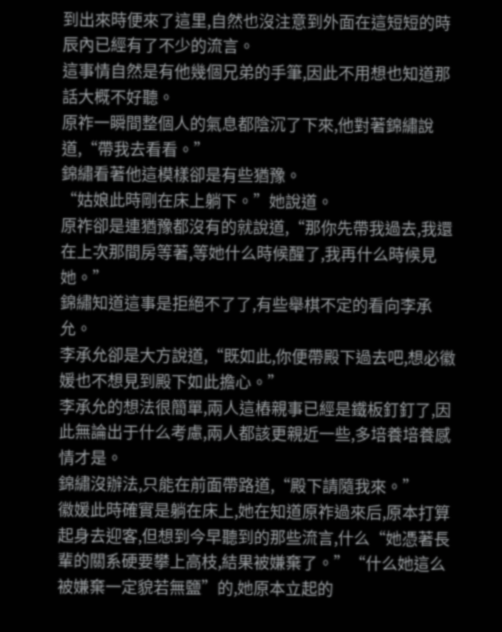到出來時便來了這里,自然也沒注意到外面在這短短的時辰內已經有了不少的流言。
這事情自然是有他幾個兄弟的手筆,因此不用想也知道那話大概不好聽。
原祚一瞬間整個人的氣息都陰沉了下來,他對著錦繡說道,“帶我去看看。”
錦繡看著他這模樣卻是有些猶豫。
“姑娘此時剛在床上躺下。”她說道。
原祚卻是連猶豫都沒有的就說道,“那你先帶我過去,我還在上次那間房等著,等她什么時候醒了,我再什么時候見她。”
錦繡知道這事是拒絕不了了,有些舉棋不定的看向李承允。
李承允卻是大方說道,“既如此,你便帶殿下過去吧,想必徽媛也不想見到殿下如此擔心。”
李承允的想法很簡單,兩人這樁親事已經是鐵板釘釘了,因此無論出于什么考慮,兩人都該更親近一些,多培養培養感情才是。
錦繡沒辦法,只能在前面帶路道,“殿下請隨我來。”
徽媛此時確實是躺在床上,她在知道原祚過來后,原本打算起身去迎客,但想到今早聽到的那些流言,什么“她憑著長輩的關系硬要攀上高枝,結果被嫌棄了。”“什么她這么被嫌棄一定貌若無鹽”的,她原本立起的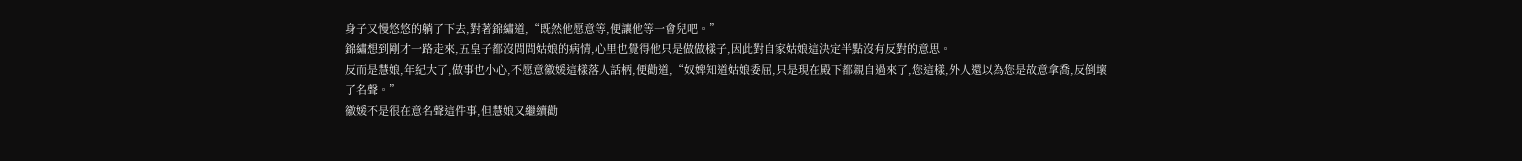身子又慢悠悠的躺了下去,對著錦繡道,“既然他愿意等,便讓他等一會兒吧。”
錦繡想到剛才一路走來,五皇子都沒問問姑娘的病情,心里也覺得他只是做做樣子,因此對自家姑娘這決定半點沒有反對的意思。
反而是慧娘,年紀大了,做事也小心,不愿意徽媛這樣落人話柄,便勸道,“奴婢知道姑娘委屈,只是現在殿下都親自過來了,您這樣,外人還以為您是故意拿喬,反倒壞了名聲。”
徽媛不是很在意名聲這件事,但慧娘又繼續勸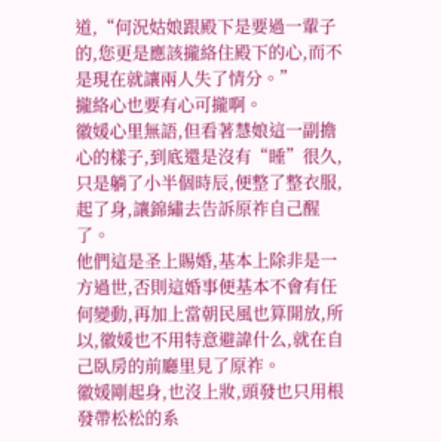道,“何況姑娘跟殿下是要過一輩子的,您更是應該攏絡住殿下的心,而不是現在就讓兩人失了情分。”
攏絡心也要有心可攏啊。
徽媛心里無語,但看著慧娘這一副擔心的樣子,到底還是沒有“睡”很久,只是躺了小半個時辰,便整了整衣服,起了身,讓錦繡去告訴原祚自己醒了。
他們這是圣上賜婚,基本上除非是一方過世,否則這婚事便基本不會有任何變動,再加上當朝民風也算開放,所以,徽媛也不用特意避諱什么,就在自己臥房的前廳里見了原祚。
徽媛剛起身,也沒上妝,頭發也只用根發帶松松的系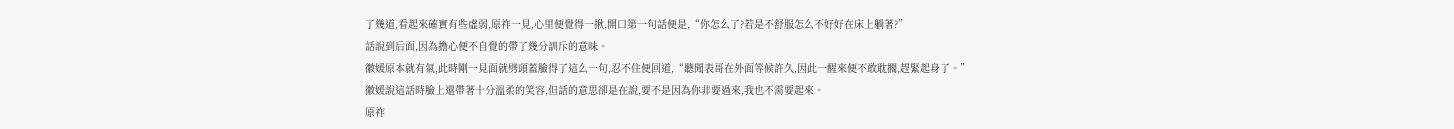了幾道,看起來確實有些虛弱,原祚一見,心里便覺得一揪,開口第一句話便是,“你怎么了?若是不舒服怎么不好好在床上躺著?”
話說到后面,因為擔心便不自覺的帶了幾分訓斥的意味。
徽媛原本就有氣,此時剛一見面就劈頭蓋臉得了這么一句,忍不住便回道,“聽聞表哥在外面等候許久,因此一醒來便不敢耽擱,趕緊起身了。”
徽媛說這話時臉上還帶著十分溫柔的笑容,但話的意思卻是在說,要不是因為你非要過來,我也不需要起來。
原祚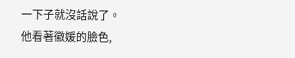一下子就沒話說了。
他看著徽媛的臉色,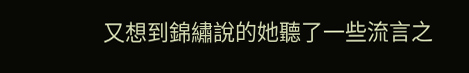又想到錦繡說的她聽了一些流言之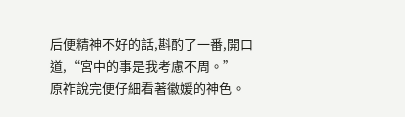后便精神不好的話,斟酌了一番,開口道,“宮中的事是我考慮不周。”
原祚說完便仔細看著徽媛的神色。